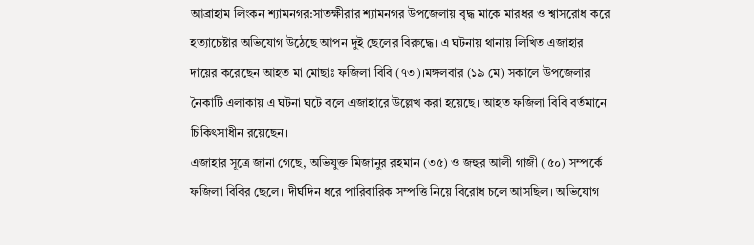আব্রাহাম লিংকন শ্যামনগর:সাতক্ষীরার শ্যামনগর উপজেলায় বৃদ্ধ মাকে মারধর ও শ্বাসরোধ করে হত্যাচেষ্টার অভিযোগ উঠেছে আপন দুই ছেলের বিরুদ্ধে। এ ঘটনায় থানায় লিখিত এজাহার দায়ের করেছেন আহত মা মোছাঃ ফজিলা বিবি (৭৩)।মঙ্গলবার (১৯ মে) সকালে উপজেলার নৈকাটি এলাকায় এ ঘটনা ঘটে বলে এজাহারে উল্লেখ করা হয়েছে। আহত ফজিলা বিবি বর্তমানে চিকিৎসাধীন রয়েছেন।
এজাহার সূত্রে জানা গেছে, অভিযুক্ত মিজানুর রহমান (৩৫) ও জহুর আলী গাজী (৫০) সম্পর্কে ফজিলা বিবির ছেলে। দীর্ঘদিন ধরে পারিবারিক সম্পত্তি নিয়ে বিরোধ চলে আসছিল। অভিযোগ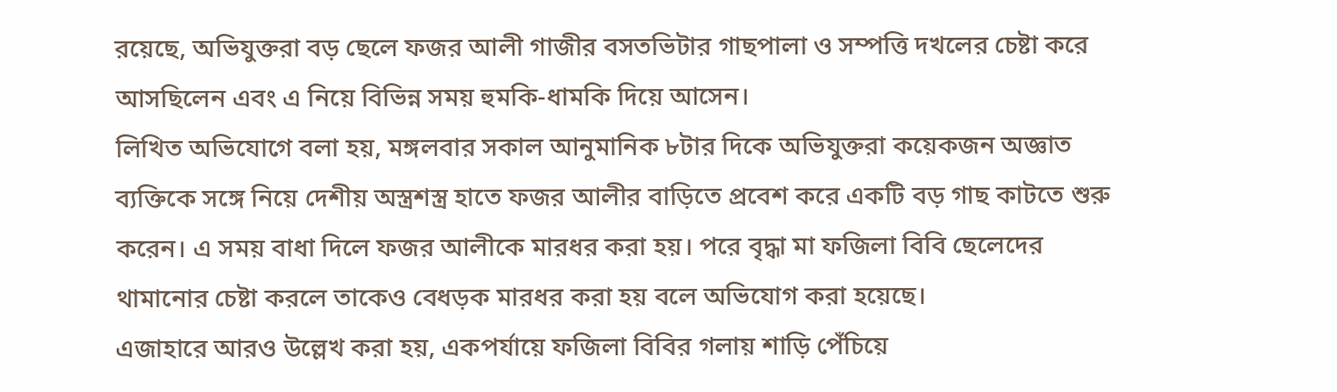রয়েছে, অভিযুক্তরা বড় ছেলে ফজর আলী গাজীর বসতভিটার গাছপালা ও সম্পত্তি দখলের চেষ্টা করে আসছিলেন এবং এ নিয়ে বিভিন্ন সময় হুমকি-ধামকি দিয়ে আসেন।
লিখিত অভিযোগে বলা হয়, মঙ্গলবার সকাল আনুমানিক ৮টার দিকে অভিযুক্তরা কয়েকজন অজ্ঞাত ব্যক্তিকে সঙ্গে নিয়ে দেশীয় অস্ত্রশস্ত্র হাতে ফজর আলীর বাড়িতে প্রবেশ করে একটি বড় গাছ কাটতে শুরু করেন। এ সময় বাধা দিলে ফজর আলীকে মারধর করা হয়। পরে বৃদ্ধা মা ফজিলা বিবি ছেলেদের থামানোর চেষ্টা করলে তাকেও বেধড়ক মারধর করা হয় বলে অভিযোগ করা হয়েছে।
এজাহারে আরও উল্লেখ করা হয়, একপর্যায়ে ফজিলা বিবির গলায় শাড়ি পেঁচিয়ে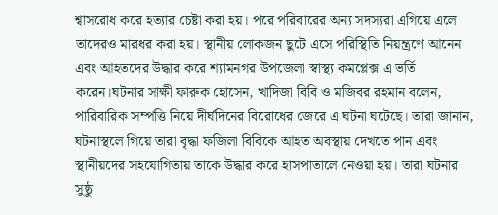শ্বাসরোধ করে হত্যার চেষ্টা করা হয়। পরে পরিবারের অন্য সদস্যরা এগিয়ে এলে তাদেরও মারধর করা হয়। স্থানীয় লোকজন ছুটে এসে পরিস্থিতি নিয়ন্ত্রণে আনেন এবং আহতদের উদ্ধার করে শ্যামনগর উপজেলা স্বাস্থ্য কমপ্লেক্স এ ভর্তি করেন।ঘটনার সাক্ষী ফারুক হোসেন, খাদিজা বিবি ও মজিবর রহমান বলেন, পারিবারিক সম্পত্তি নিয়ে দীর্ঘদিনের বিরোধের জেরে এ ঘটনা ঘটেছে। তারা জানান, ঘটনাস্থলে গিয়ে তারা বৃদ্ধা ফজিলা বিবিকে আহত অবস্থায় দেখতে পান এবং স্থানীয়দের সহযোগিতায় তাকে উদ্ধার করে হাসপাতালে নেওয়া হয়। তারা ঘটনার সুষ্ঠু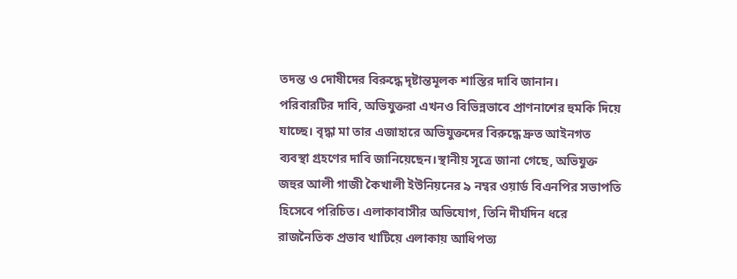তদন্ত ও দোষীদের বিরুদ্ধে দৃষ্টান্তমূলক শাস্তির দাবি জানান।
পরিবারটির দাবি, অভিযুক্তরা এখনও বিভিন্নভাবে প্রাণনাশের হুমকি দিয়ে যাচ্ছে। বৃদ্ধা মা তার এজাহারে অভিযুক্তদের বিরুদ্ধে দ্রুত আইনগত ব্যবস্থা গ্রহণের দাবি জানিয়েছেন।স্থানীয় সূত্রে জানা গেছে, অভিযুক্ত জহুর আলী গাজী কৈখালী ইউনিয়নের ৯ নম্বর ওয়ার্ড বিএনপির সভাপতি হিসেবে পরিচিত। এলাকাবাসীর অভিযোগ, তিনি দীর্ঘদিন ধরে রাজনৈতিক প্রভাব খাটিয়ে এলাকায় আধিপত্য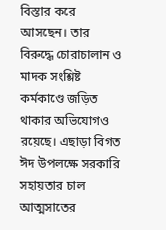বিস্তার করে আসছেন। তার বিরুদ্ধে চোরাচালান ও মাদক সংশ্লিষ্ট কর্মকাণ্ডে জড়িত থাকার অভিযোগও রয়েছে। এছাড়া বিগত ঈদ উপলক্ষে সরকারি সহায়তার চাল আত্মসাতের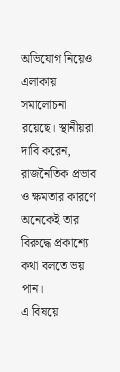অভিযোগ নিয়েও এলাকায় সমালোচনা রয়েছে। স্থানীয়রা দাবি করেন, রাজনৈতিক প্রভাব ও ক্ষমতার কারণে অনেকেই তার বিরুদ্ধে প্রকাশ্যে কথা বলতে ভয় পান।
এ বিষয়ে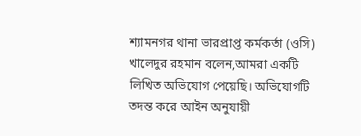শ্যামনগর থানা ভারপ্রাপ্ত কর্মকর্তা (ওসি) খালেদুর রহমান বলেন,আমরা একটি লিখিত অভিযোগ পেয়েছি। অভিযোগটি তদন্ত করে আইন অনুযায়ী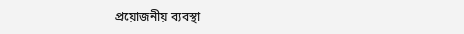প্রয়োজনীয় ব্যবস্থা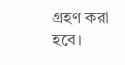গ্রহণ করা হবে।